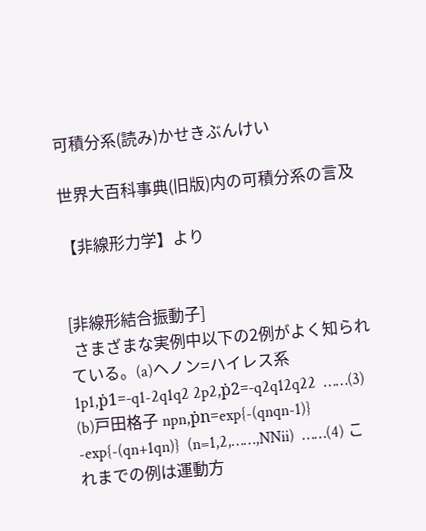可積分系(読み)かせきぶんけい

世界大百科事典(旧版)内の可積分系の言及

【非線形力学】より


[非線形結合振動子]
 さまざまな実例中以下の2例がよく知られている。(a)ヘノン=ハイレス系 1p1,ṗ1=-q1-2q1q2 2p2,ṗ2=-q2q12q22  ……(3) (b)戸田格子 npn,ṗn=exp{-(qnqn-1)} -exp{-(qn+1qn)}  (n=1,2,……,NNii)  ……(4) これまでの例は運動方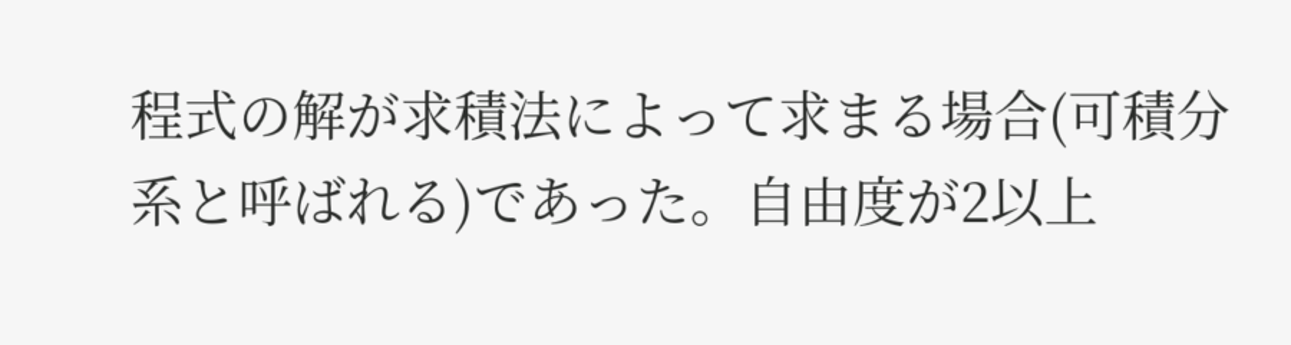程式の解が求積法によって求まる場合(可積分系と呼ばれる)であった。自由度が2以上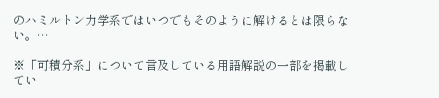のハミルトン力学系ではいつでもそのように解けるとは限らない。…

※「可積分系」について言及している用語解説の一部を掲載してい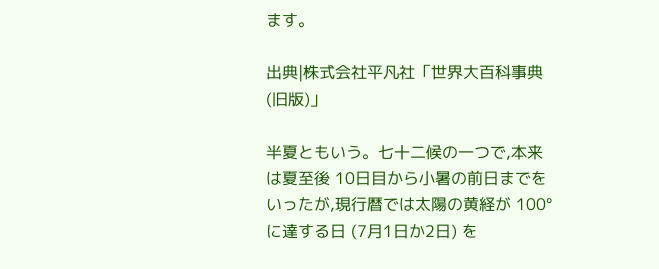ます。

出典|株式会社平凡社「世界大百科事典(旧版)」

半夏ともいう。七十二候の一つで,本来は夏至後 10日目から小暑の前日までをいったが,現行暦では太陽の黄経が 100°に達する日 (7月1日か2日) を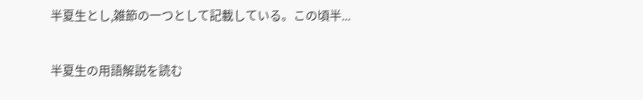半夏生とし,雑節の一つとして記載している。この頃半...

半夏生の用語解説を読む